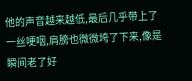他的声音越来越低,最后几乎带上了一丝哽咽,肩膀也微微垮了下来,像是瞬间老了好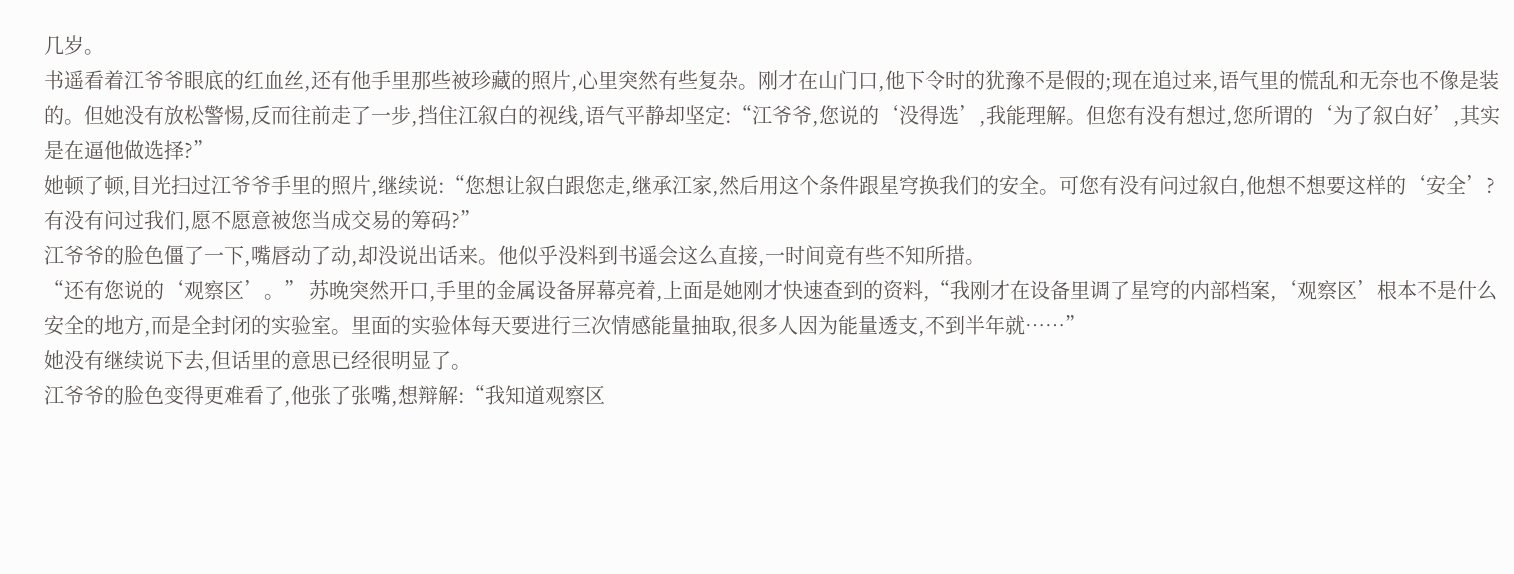几岁。
书遥看着江爷爷眼底的红血丝,还有他手里那些被珍藏的照片,心里突然有些复杂。刚才在山门口,他下令时的犹豫不是假的;现在追过来,语气里的慌乱和无奈也不像是装的。但她没有放松警惕,反而往前走了一步,挡住江叙白的视线,语气平静却坚定:“江爷爷,您说的‘没得选’,我能理解。但您有没有想过,您所谓的‘为了叙白好’,其实是在逼他做选择?”
她顿了顿,目光扫过江爷爷手里的照片,继续说:“您想让叙白跟您走,继承江家,然后用这个条件跟星穹换我们的安全。可您有没有问过叙白,他想不想要这样的‘安全’?有没有问过我们,愿不愿意被您当成交易的筹码?”
江爷爷的脸色僵了一下,嘴唇动了动,却没说出话来。他似乎没料到书遥会这么直接,一时间竟有些不知所措。
“还有您说的‘观察区’。” 苏晚突然开口,手里的金属设备屏幕亮着,上面是她刚才快速查到的资料,“我刚才在设备里调了星穹的内部档案,‘观察区’根本不是什么安全的地方,而是全封闭的实验室。里面的实验体每天要进行三次情感能量抽取,很多人因为能量透支,不到半年就……”
她没有继续说下去,但话里的意思已经很明显了。
江爷爷的脸色变得更难看了,他张了张嘴,想辩解:“我知道观察区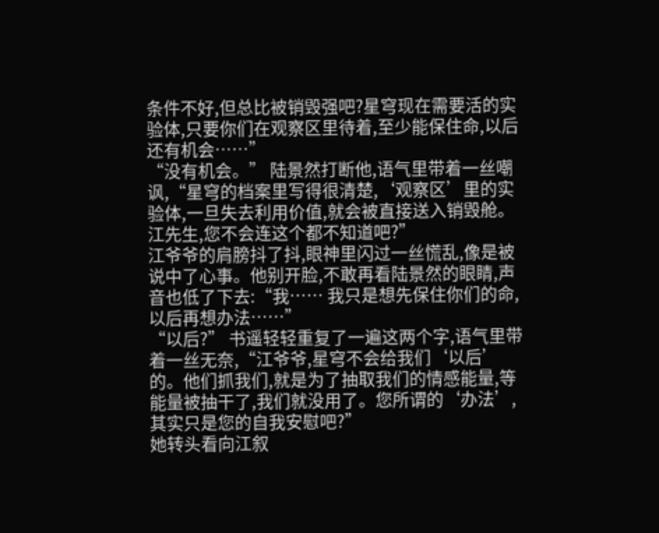条件不好,但总比被销毁强吧?星穹现在需要活的实验体,只要你们在观察区里待着,至少能保住命,以后还有机会……”
“没有机会。” 陆景然打断他,语气里带着一丝嘲讽,“星穹的档案里写得很清楚,‘观察区’里的实验体,一旦失去利用价值,就会被直接送入销毁舱。江先生,您不会连这个都不知道吧?”
江爷爷的肩膀抖了抖,眼神里闪过一丝慌乱,像是被说中了心事。他别开脸,不敢再看陆景然的眼睛,声音也低了下去:“我…… 我只是想先保住你们的命,以后再想办法……”
“以后?” 书遥轻轻重复了一遍这两个字,语气里带着一丝无奈,“江爷爷,星穹不会给我们‘以后’的。他们抓我们,就是为了抽取我们的情感能量,等能量被抽干了,我们就没用了。您所谓的‘办法’,其实只是您的自我安慰吧?”
她转头看向江叙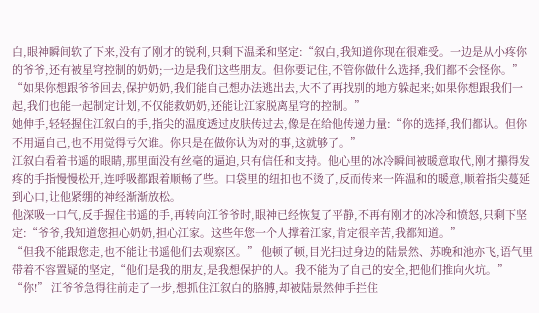白,眼神瞬间软了下来,没有了刚才的锐利,只剩下温柔和坚定:“叙白,我知道你现在很难受。一边是从小疼你的爷爷,还有被星穹控制的奶奶;一边是我们这些朋友。但你要记住,不管你做什么选择,我们都不会怪你。”
“如果你想跟爷爷回去,保护奶奶,我们能自己想办法逃出去,大不了再找别的地方躲起来;如果你想跟我们一起,我们也能一起制定计划,不仅能救奶奶,还能让江家脱离星穹的控制。”
她伸手,轻轻握住江叙白的手,指尖的温度透过皮肤传过去,像是在给他传递力量:“你的选择,我们都认。但你不用逼自己,也不用觉得亏欠谁。你只是在做你认为对的事,这就够了。”
江叙白看着书遥的眼睛,那里面没有丝毫的逼迫,只有信任和支持。他心里的冰冷瞬间被暖意取代,刚才攥得发疼的手指慢慢松开,连呼吸都跟着顺畅了些。口袋里的纽扣也不烫了,反而传来一阵温和的暖意,顺着指尖蔓延到心口,让他紧绷的神经渐渐放松。
他深吸一口气,反手握住书遥的手,再转向江爷爷时,眼神已经恢复了平静,不再有刚才的冰冷和愤怒,只剩下坚定:“爷爷,我知道您担心奶奶,担心江家。这些年您一个人撑着江家,肯定很辛苦,我都知道。”
“但我不能跟您走,也不能让书遥他们去观察区。” 他顿了顿,目光扫过身边的陆景然、苏晚和池亦飞,语气里带着不容置疑的坚定,“他们是我的朋友,是我想保护的人。我不能为了自己的安全,把他们推向火坑。”
“你!” 江爷爷急得往前走了一步,想抓住江叙白的胳膊,却被陆景然伸手拦住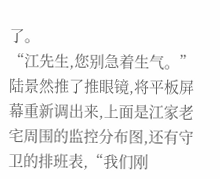了。
“江先生,您别急着生气。” 陆景然推了推眼镜,将平板屏幕重新调出来,上面是江家老宅周围的监控分布图,还有守卫的排班表,“我们刚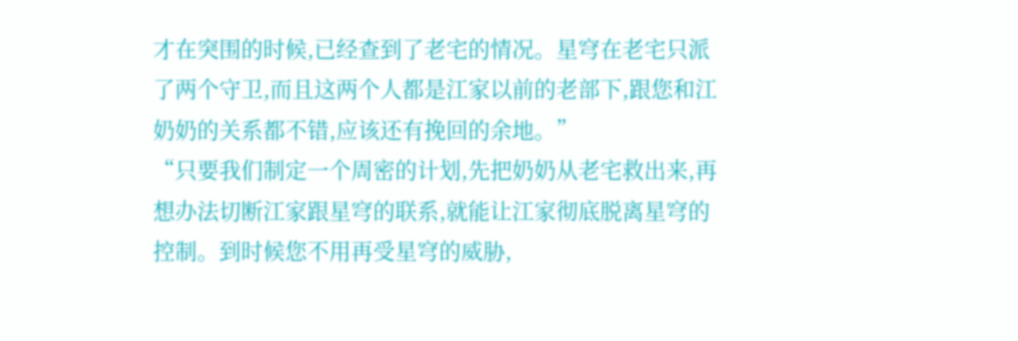才在突围的时候,已经查到了老宅的情况。星穹在老宅只派了两个守卫,而且这两个人都是江家以前的老部下,跟您和江奶奶的关系都不错,应该还有挽回的余地。”
“只要我们制定一个周密的计划,先把奶奶从老宅救出来,再想办法切断江家跟星穹的联系,就能让江家彻底脱离星穹的控制。到时候您不用再受星穹的威胁,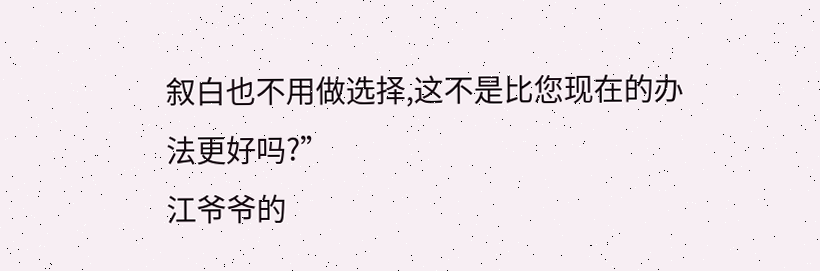叙白也不用做选择,这不是比您现在的办法更好吗?”
江爷爷的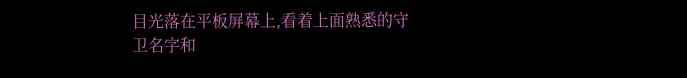目光落在平板屏幕上,看着上面熟悉的守卫名字和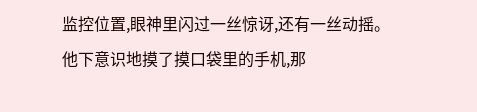监控位置,眼神里闪过一丝惊讶,还有一丝动摇。他下意识地摸了摸口袋里的手机,那